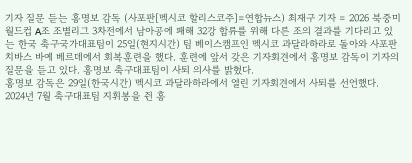기자 질문 듣는 홍명보 감독 (사포판[멕시코 할리스코주]=연합뉴스) 최재구 기자 = 2026 북중미 월드컵 A조 조별리그 3차전에서 남아공에 패해 32강 합류를 위해 다른 조의 결과를 기다리고 있는 한국 축구국가대표팀이 25일(현지시간) 팀 베이스캠프인 멕시코 과달라하라로 돌아와 사포판 치바스 바예 베르데에서 회복훈련을 했다. 훈련에 앞서 갖은 기자회견에서 홍명보 감독이 기자의 질문을 듣고 있다. 홍명보 축구대표팀이 사퇴 의사를 밝혔다.
홍명보 감독은 29일(한국시간) 멕시코 과달라하라에서 열린 기자회견에서 사퇴를 선언했다.
2024년 7월 축구대표팀 지휘봉을 쥔 홍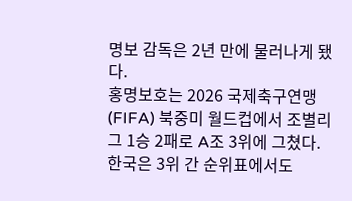명보 감독은 2년 만에 물러나게 됐다.
홍명보호는 2026 국제축구연맹(FIFA) 북중미 월드컵에서 조별리그 1승 2패로 A조 3위에 그쳤다. 한국은 3위 간 순위표에서도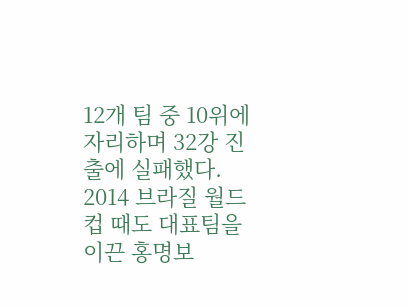12개 팀 중 10위에 자리하며 32강 진출에 실패했다.
2014 브라질 월드컵 때도 대표팀을 이끈 홍명보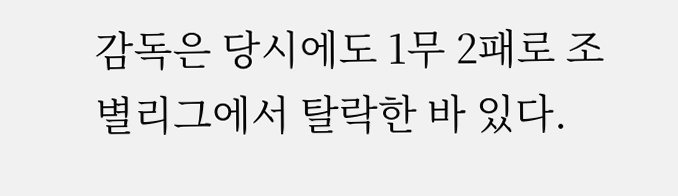감독은 당시에도 1무 2패로 조별리그에서 탈락한 바 있다.